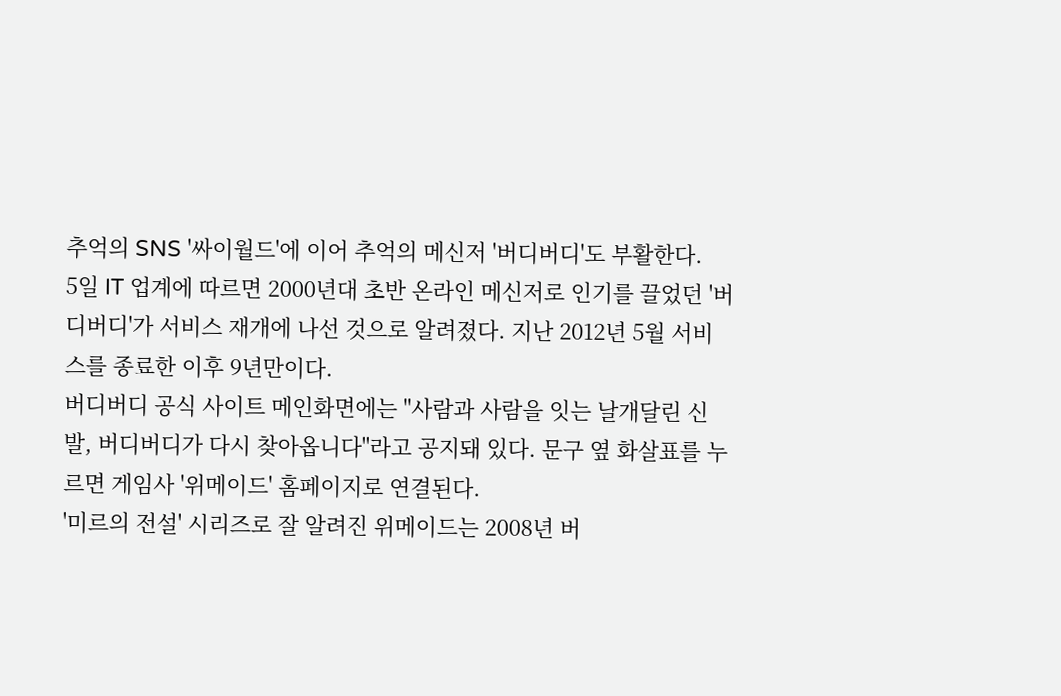추억의 SNS '싸이월드'에 이어 추억의 메신저 '버디버디'도 부활한다.
5일 IT 업계에 따르면 2000년대 초반 온라인 메신저로 인기를 끌었던 '버디버디'가 서비스 재개에 나선 것으로 알려졌다. 지난 2012년 5월 서비스를 종료한 이후 9년만이다.
버디버디 공식 사이트 메인화면에는 "사람과 사람을 잇는 날개달린 신발, 버디버디가 다시 찾아옵니다"라고 공지돼 있다. 문구 옆 화살표를 누르면 게임사 '위메이드' 홈페이지로 연결된다.
'미르의 전설' 시리즈로 잘 알려진 위메이드는 2008년 버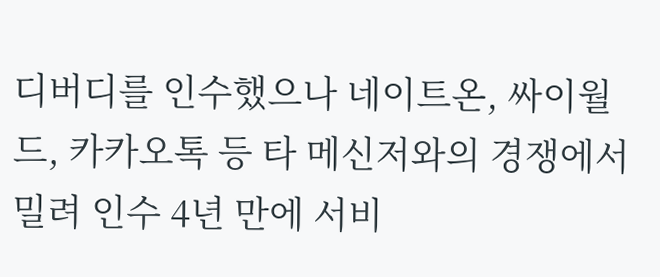디버디를 인수했으나 네이트온, 싸이월드, 카카오톡 등 타 메신저와의 경쟁에서 밀려 인수 4년 만에 서비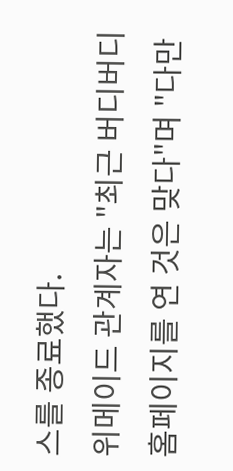스를 종료했다.
위메이드 관계자는 "최근 버디버디 홈페이지를 연 것은 맞다"며 "다만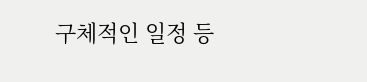구체적인 일정 등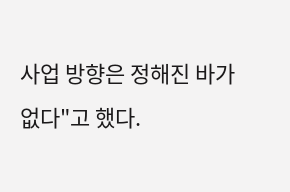사업 방향은 정해진 바가 없다"고 했다.